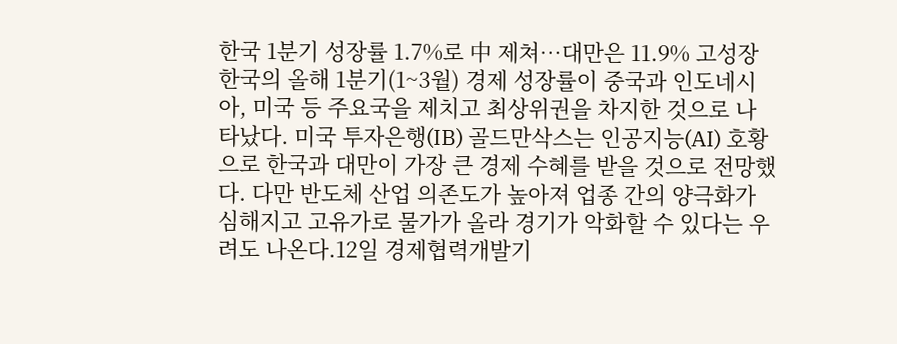한국 1분기 성장률 1.7%로 中 제쳐…대만은 11.9% 고성장
한국의 올해 1분기(1~3월) 경제 성장률이 중국과 인도네시아, 미국 등 주요국을 제치고 최상위권을 차지한 것으로 나타났다. 미국 투자은행(IB) 골드만삭스는 인공지능(AI) 호황으로 한국과 대만이 가장 큰 경제 수혜를 받을 것으로 전망했다. 다만 반도체 산업 의존도가 높아져 업종 간의 양극화가 심해지고 고유가로 물가가 올라 경기가 악화할 수 있다는 우려도 나온다.12일 경제협력개발기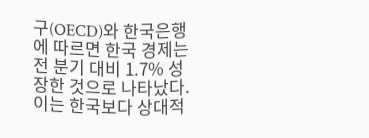구(OECD)와 한국은행에 따르면 한국 경제는 전 분기 대비 1.7% 성장한 것으로 나타났다. 이는 한국보다 상대적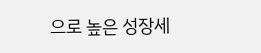으로 높은 성장세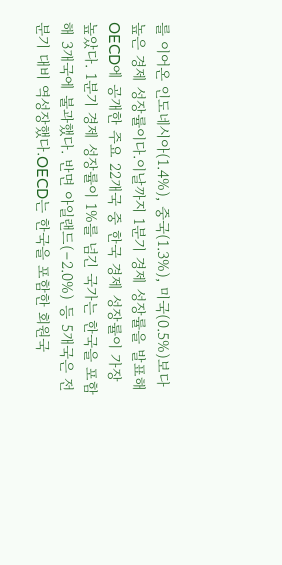를 이어온 인도네시아(1.4%), 중국(1.3%), 미국(0.5%)보다 높은 경제 성장률이다.이날까지 1분기 경제 성장률을 발표해 OECD에 공개한 주요 22개국 중 한국 경제 성장률이 가장 높았다. 1분기 경제 성장률이 1%를 넘긴 국가는 한국을 포함해 3개국에 불과했다. 반면 아일랜드(−2.0%) 등 5개국은 전 분기 대비 역성장했다.OECD는 한국을 포함한 회원국